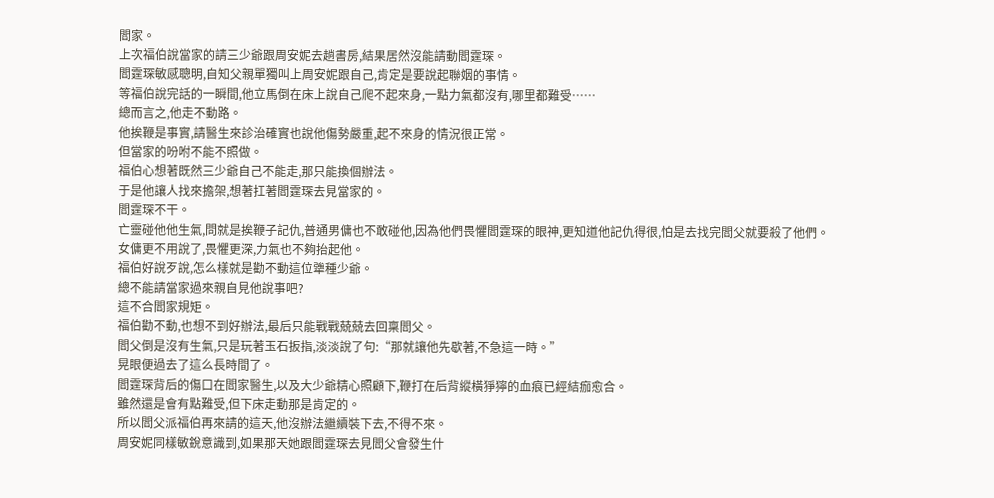閻家。
上次福伯說當家的請三少爺跟周安妮去趟書房,結果居然沒能請動閻霆琛。
閻霆琛敏感聰明,自知父親單獨叫上周安妮跟自己,肯定是要說起聯姻的事情。
等福伯說完話的一瞬間,他立馬倒在床上說自己爬不起來身,一點力氣都沒有,哪里都難受……
總而言之,他走不動路。
他挨鞭是事實,請醫生來診治確實也說他傷勢嚴重,起不來身的情況很正常。
但當家的吩咐不能不照做。
福伯心想著既然三少爺自己不能走,那只能換個辦法。
于是他讓人找來擔架,想著扛著閻霆琛去見當家的。
閻霆琛不干。
亡靈碰他他生氣,問就是挨鞭子記仇,普通男傭也不敢碰他,因為他們畏懼閻霆琛的眼神,更知道他記仇得很,怕是去找完閻父就要殺了他們。
女傭更不用說了,畏懼更深,力氣也不夠抬起他。
福伯好說歹說,怎么樣就是勸不動這位犟種少爺。
總不能請當家過來親自見他說事吧?
這不合閻家規矩。
福伯勸不動,也想不到好辦法,最后只能戰戰兢兢去回稟閻父。
閻父倒是沒有生氣,只是玩著玉石扳指,淡淡說了句:“那就讓他先歇著,不急這一時。”
晃眼便過去了這么長時間了。
閻霆琛背后的傷口在閻家醫生,以及大少爺精心照顧下,鞭打在后背縱橫猙獰的血痕已經結痂愈合。
雖然還是會有點難受,但下床走動那是肯定的。
所以閻父派福伯再來請的這天,他沒辦法繼續裝下去,不得不來。
周安妮同樣敏銳意識到,如果那天她跟閻霆琛去見閻父會發生什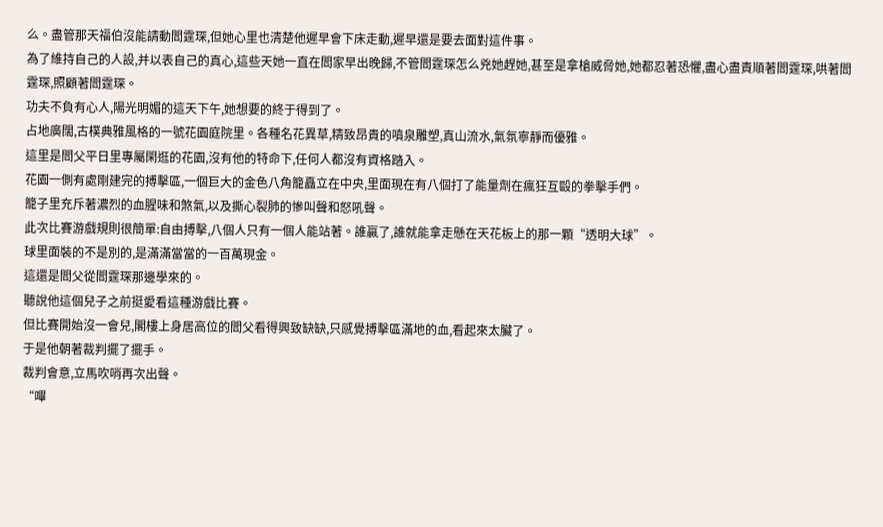么。盡管那天福伯沒能請動閻霆琛,但她心里也清楚他遲早會下床走動,遲早還是要去面對這件事。
為了維持自己的人設,并以表自己的真心,這些天她一直在閻家早出晚歸,不管閻霆琛怎么兇她趕她,甚至是拿槍威脅她,她都忍著恐懼,盡心盡責順著閻霆琛,哄著閻霆琛,照顧著閻霆琛。
功夫不負有心人,陽光明媚的這天下午,她想要的終于得到了。
占地廣闊,古樸典雅風格的一號花園庭院里。各種名花異草,精致昂貴的噴泉雕塑,真山流水,氣氛寧靜而優雅。
這里是閻父平日里專屬閑逛的花園,沒有他的特命下,任何人都沒有資格踏入。
花園一側有處剛建完的搏擊區,一個巨大的金色八角籠矗立在中央,里面現在有八個打了能量劑在瘋狂互毆的拳擊手們。
籠子里充斥著濃烈的血腥味和煞氣,以及撕心裂肺的慘叫聲和怒吼聲。
此次比賽游戲規則很簡單:自由搏擊,八個人只有一個人能站著。誰贏了,誰就能拿走懸在天花板上的那一顆“透明大球”。
球里面裝的不是別的,是滿滿當當的一百萬現金。
這還是閻父從閻霆琛那邊學來的。
聽說他這個兒子之前挺愛看這種游戲比賽。
但比賽開始沒一會兒,閣樓上身居高位的閻父看得興致缺缺,只感覺搏擊區滿地的血,看起來太臟了。
于是他朝著裁判擺了擺手。
裁判會意,立馬吹哨再次出聲。
“嗶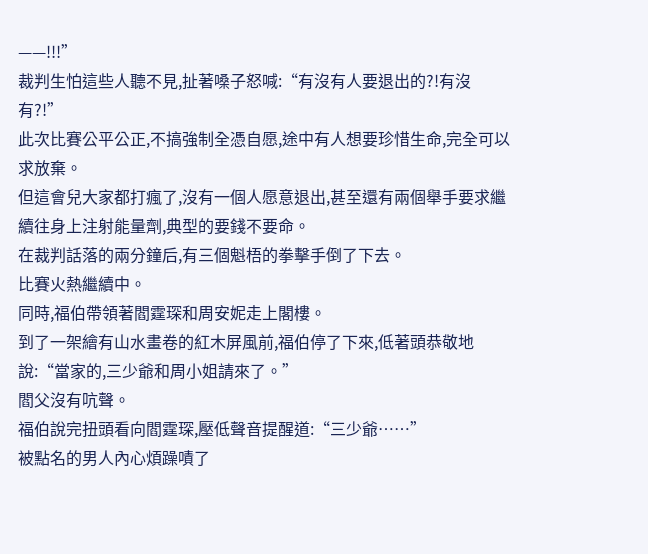——!!!”
裁判生怕這些人聽不見,扯著嗓子怒喊:“有沒有人要退出的?!有沒有?!”
此次比賽公平公正,不搞強制全憑自愿,途中有人想要珍惜生命,完全可以求放棄。
但這會兒大家都打瘋了,沒有一個人愿意退出,甚至還有兩個舉手要求繼續往身上注射能量劑,典型的要錢不要命。
在裁判話落的兩分鐘后,有三個魁梧的拳擊手倒了下去。
比賽火熱繼續中。
同時,福伯帶領著閻霆琛和周安妮走上閣樓。
到了一架繪有山水畫卷的紅木屏風前,福伯停了下來,低著頭恭敬地說:“當家的,三少爺和周小姐請來了。”
閻父沒有吭聲。
福伯說完扭頭看向閻霆琛,壓低聲音提醒道:“三少爺……”
被點名的男人內心煩躁嘖了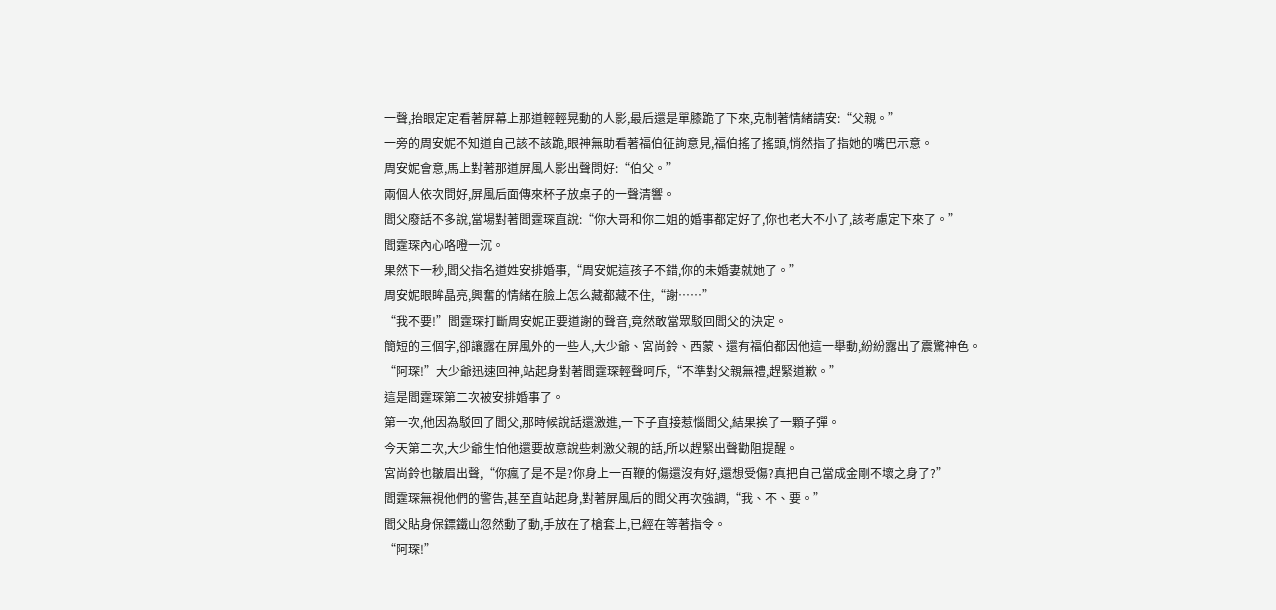一聲,抬眼定定看著屏幕上那道輕輕晃動的人影,最后還是單膝跪了下來,克制著情緒請安:“父親。”
一旁的周安妮不知道自己該不該跪,眼神無助看著福伯征詢意見,福伯搖了搖頭,悄然指了指她的嘴巴示意。
周安妮會意,馬上對著那道屏風人影出聲問好:“伯父。”
兩個人依次問好,屏風后面傳來杯子放桌子的一聲清響。
閻父廢話不多說,當場對著閻霆琛直說:“你大哥和你二姐的婚事都定好了,你也老大不小了,該考慮定下來了。”
閻霆琛內心咯噔一沉。
果然下一秒,閻父指名道姓安排婚事,“周安妮這孩子不錯,你的未婚妻就她了。”
周安妮眼眸晶亮,興奮的情緒在臉上怎么藏都藏不住,“謝……”
“我不要!”閻霆琛打斷周安妮正要道謝的聲音,竟然敢當眾駁回閻父的決定。
簡短的三個字,卻讓露在屏風外的一些人,大少爺、宮尚鈴、西蒙、還有福伯都因他這一舉動,紛紛露出了震驚神色。
“阿琛!”大少爺迅速回神,站起身對著閻霆琛輕聲呵斥,“不準對父親無禮,趕緊道歉。”
這是閻霆琛第二次被安排婚事了。
第一次,他因為駁回了閻父,那時候說話還激進,一下子直接惹惱閻父,結果挨了一顆子彈。
今天第二次,大少爺生怕他還要故意說些刺激父親的話,所以趕緊出聲勸阻提醒。
宮尚鈴也皺眉出聲,“你瘋了是不是?你身上一百鞭的傷還沒有好,還想受傷?真把自己當成金剛不壞之身了?”
閻霆琛無視他們的警告,甚至直站起身,對著屏風后的閻父再次強調,“我、不、要。”
閻父貼身保鏢鐵山忽然動了動,手放在了槍套上,已經在等著指令。
“阿琛!”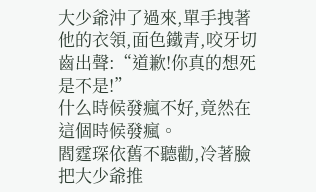大少爺沖了過來,單手拽著他的衣領,面色鐵青,咬牙切齒出聲:“道歉!你真的想死是不是!”
什么時候發瘋不好,竟然在這個時候發瘋。
閻霆琛依舊不聽勸,冷著臉把大少爺推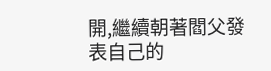開,繼續朝著閻父發表自己的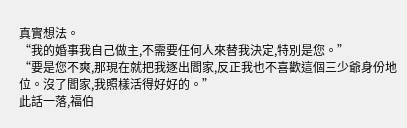真實想法。
“我的婚事我自己做主,不需要任何人來替我決定,特別是您。”
“要是您不爽,那現在就把我逐出閻家,反正我也不喜歡這個三少爺身份地位。沒了閻家,我照樣活得好好的。”
此話一落,福伯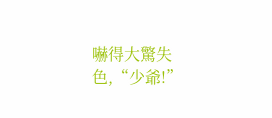嚇得大驚失色,“少爺!”